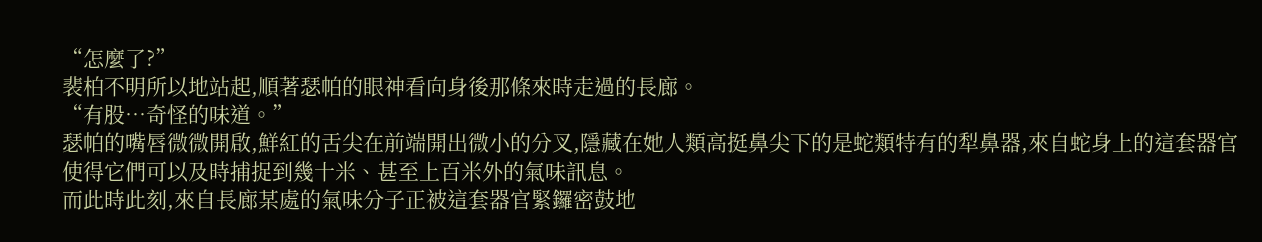“怎麼了?”
裴柏不明所以地站起,順著瑟帕的眼神看向身後那條來時走過的長廊。
“有股…奇怪的味道。”
瑟帕的嘴唇微微開啟,鮮紅的舌尖在前端開出微小的分叉,隱藏在她人類高挺鼻尖下的是蛇類特有的犁鼻器,來自蛇身上的這套器官使得它們可以及時捕捉到幾十米、甚至上百米外的氣味訊息。
而此時此刻,來自長廊某處的氣味分子正被這套器官緊鑼密鼓地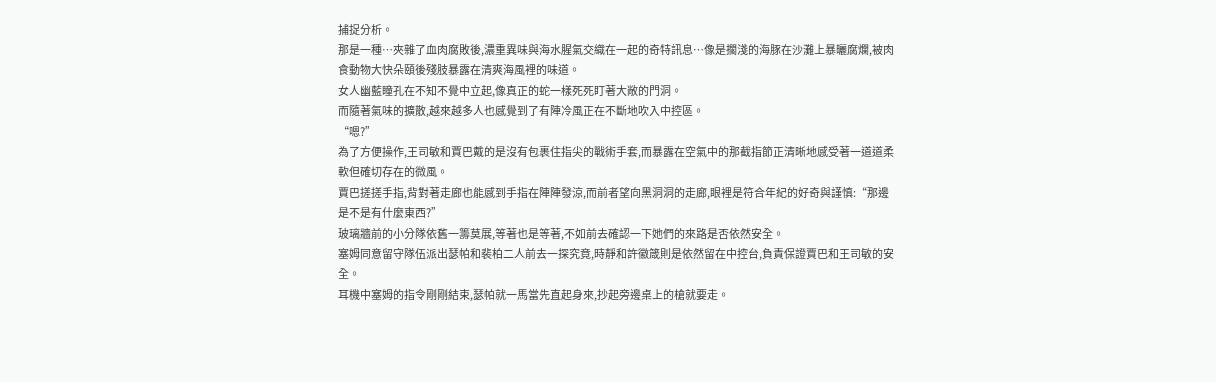捕捉分析。
那是一種…夾雜了血肉腐敗後,濃重異味與海水腥氣交織在一起的奇特訊息…像是擱淺的海豚在沙灘上暴曬腐爛,被肉食動物大快朵頤後殘肢暴露在清爽海風裡的味道。
女人幽藍瞳孔在不知不覺中立起,像真正的蛇一樣死死盯著大敞的門洞。
而隨著氣味的擴散,越來越多人也感覺到了有陣冷風正在不斷地吹入中控區。
“嗯?”
為了方便操作,王司敏和賈巴戴的是沒有包裹住指尖的戰術手套,而暴露在空氣中的那截指節正清晰地感受著一道道柔軟但確切存在的微風。
賈巴搓搓手指,背對著走廊也能感到手指在陣陣發涼,而前者望向黑洞洞的走廊,眼裡是符合年紀的好奇與謹慎:“那邊是不是有什麼東西?”
玻璃牆前的小分隊依舊一籌莫展,等著也是等著,不如前去確認一下她們的來路是否依然安全。
塞姆同意留守隊伍派出瑟帕和裴柏二人前去一探究竟,時靜和許徽箴則是依然留在中控台,負責保證賈巴和王司敏的安全。
耳機中塞姆的指令剛剛結束,瑟帕就一馬當先直起身來,抄起旁邊桌上的槍就要走。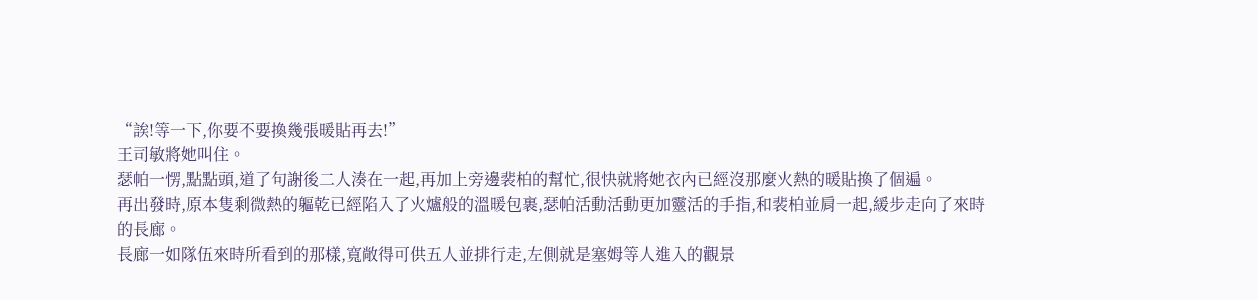“誒!等一下,你要不要換幾張暖貼再去!”
王司敏將她叫住。
瑟帕一愣,點點頭,道了句謝後二人湊在一起,再加上旁邊裴柏的幫忙,很快就將她衣內已經沒那麼火熱的暖貼換了個遍。
再出發時,原本隻剩微熱的軀乾已經陷入了火爐般的溫暖包裹,瑟帕活動活動更加靈活的手指,和裴柏並肩一起,緩步走向了來時的長廊。
長廊一如隊伍來時所看到的那樣,寬敞得可供五人並排行走,左側就是塞姆等人進入的觀景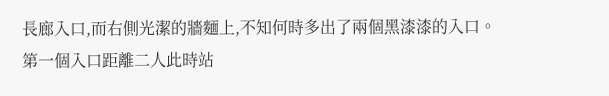長廊入口,而右側光潔的牆麵上,不知何時多出了兩個黑漆漆的入口。
第一個入口距離二人此時站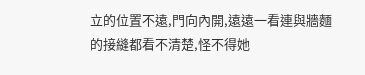立的位置不遠,門向內開,遠遠一看連與牆麵的接縫都看不清楚,怪不得她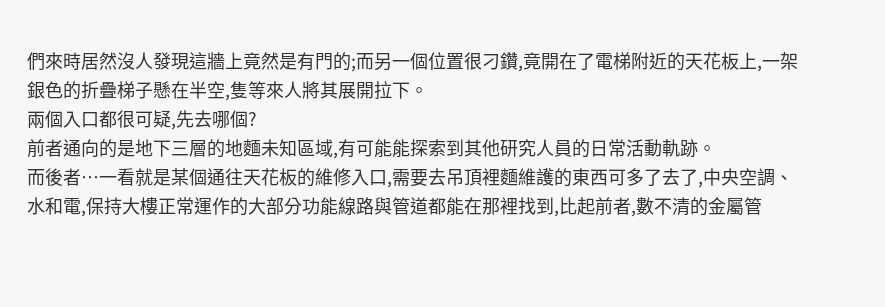們來時居然沒人發現這牆上竟然是有門的;而另一個位置很刁鑽,竟開在了電梯附近的天花板上,一架銀色的折疊梯子懸在半空,隻等來人將其展開拉下。
兩個入口都很可疑,先去哪個?
前者通向的是地下三層的地麵未知區域,有可能能探索到其他研究人員的日常活動軌跡。
而後者…一看就是某個通往天花板的維修入口,需要去吊頂裡麵維護的東西可多了去了,中央空調、水和電,保持大樓正常運作的大部分功能線路與管道都能在那裡找到,比起前者,數不清的金屬管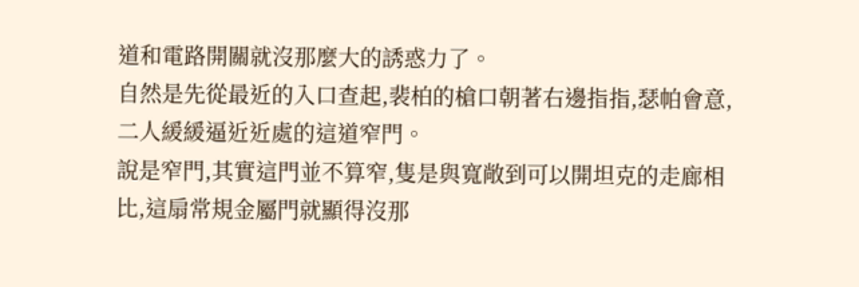道和電路開關就沒那麼大的誘惑力了。
自然是先從最近的入口查起,裴柏的槍口朝著右邊指指,瑟帕會意,二人緩緩逼近近處的這道窄門。
說是窄門,其實這門並不算窄,隻是與寬敞到可以開坦克的走廊相比,這扇常規金屬門就顯得沒那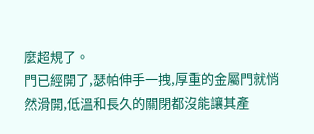麼超規了。
門已經開了,瑟帕伸手一拽,厚重的金屬門就悄然滑開,低溫和長久的關閉都沒能讓其產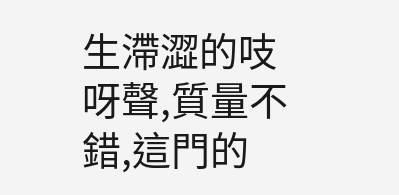生滯澀的吱呀聲,質量不錯,這門的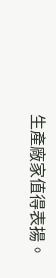生產廠家值得表揚。